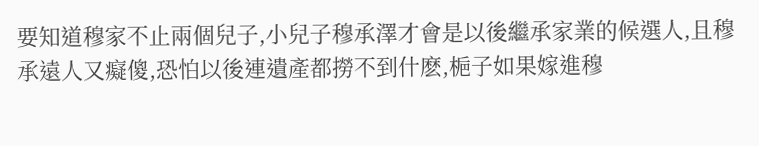要知道穆家不止兩個兒子,小兒子穆承澤才會是以後繼承家業的候選人,且穆承遠人又癡傻,恐怕以後連遺產都撈不到什麽,梔子如果嫁進穆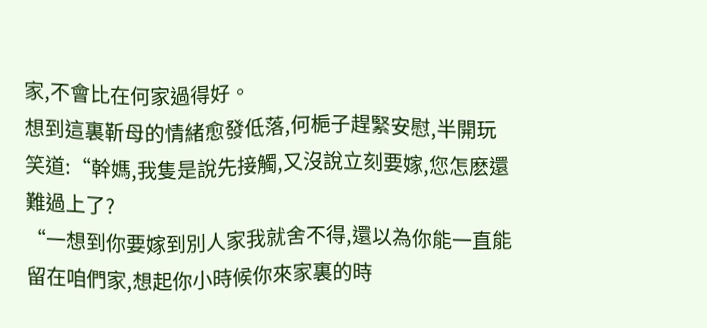家,不會比在何家過得好。
想到這裏靳母的情緒愈發低落,何梔子趕緊安慰,半開玩笑道:“幹媽,我隻是說先接觸,又沒說立刻要嫁,您怎麽還難過上了?
“一想到你要嫁到別人家我就舍不得,還以為你能一直能留在咱們家,想起你小時候你來家裏的時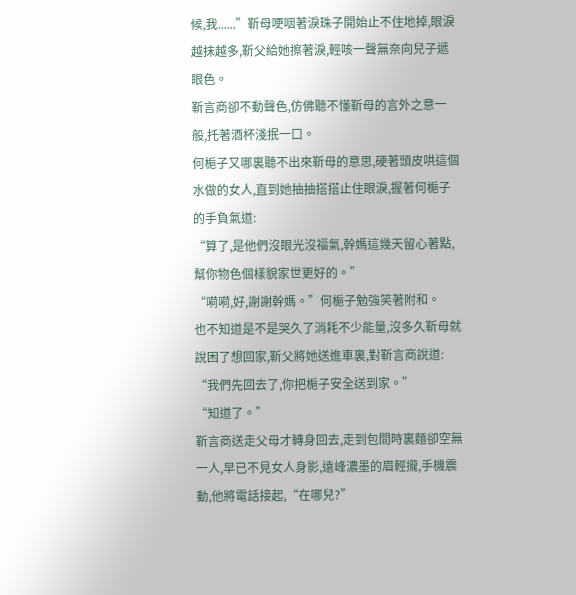候,我......”靳母哽咽著淚珠子開始止不住地掉,眼淚越抹越多,靳父給她擦著淚,輕咳一聲無奈向兒子遞眼色。
靳言商卻不動聲色,仿佛聽不懂靳母的言外之意一般,托著酒杯淺抿一口。
何梔子又哪裏聽不出來靳母的意思,硬著頭皮哄這個水做的女人,直到她抽抽搭搭止住眼淚,握著何梔子的手負氣道:
“算了,是他們沒眼光沒福氣,幹媽這幾天留心著點,幫你物色個樣貌家世更好的。”
“嗬嗬,好,謝謝幹媽。”何梔子勉強笑著附和。
也不知道是不是哭久了消耗不少能量,沒多久靳母就說困了想回家,靳父將她送進車裏,對靳言商說道:
“我們先回去了,你把梔子安全送到家。”
“知道了。”
靳言商送走父母才轉身回去,走到包間時裏麵卻空無一人,早已不見女人身影,遠峰濃墨的眉輕攏,手機震動,他將電話接起,“在哪兒?”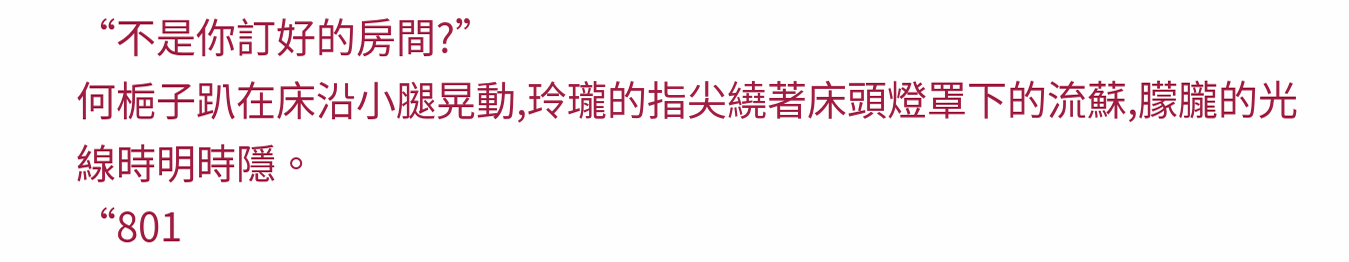“不是你訂好的房間?”
何梔子趴在床沿小腿晃動,玲瓏的指尖繞著床頭燈罩下的流蘇,朦朧的光線時明時隱。
“801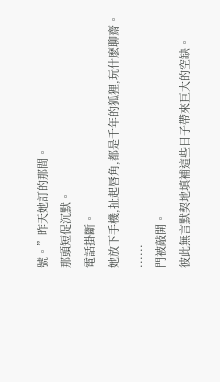號。”昨天她訂的那間。
那頭短促沉默。
電話掛斷。
她放下手機,扯起唇角,都是千年的狐狸,玩什麽聊齋。
......
門被敲開。
彼此無言默契地填補這些日子帶來巨大的空缺。